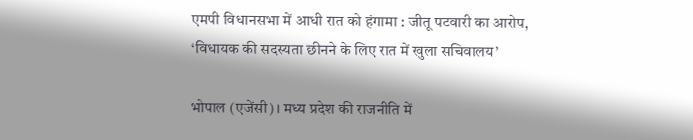एमपी विधानसभा में आधी रात को हंगामा : जीतू पटवारी का आरोप, ‘विधायक की सदस्यता छीनने के लिए रात में खुला सचिवालय’

भोपाल (एजेंसी)। मध्य प्रदेश की राजनीति में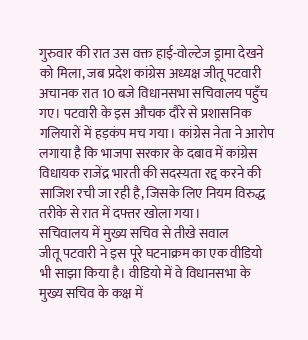गुरुवार की रात उस वक्त हाई-वोल्टेज ड्रामा देखने को मिला, जब प्रदेश कांग्रेस अध्यक्ष जीतू पटवारी अचानक रात 10 बजे विधानसभा सचिवालय पहुँच गए। पटवारी के इस औचक दौरे से प्रशासनिक गलियारों में हड़कंप मच गया। कांग्रेस नेता ने आरोप लगाया है कि भाजपा सरकार के दबाव में कांग्रेस विधायक राजेंद्र भारती की सदस्यता रद्द करने की साजिश रची जा रही है, जिसके लिए नियम विरुद्ध तरीके से रात में दफ्तर खोला गया।
सचिवालय में मुख्य सचिव से तीखे सवाल
जीतू पटवारी ने इस पूरे घटनाक्रम का एक वीडियो भी साझा किया है। वीडियो में वे विधानसभा के मुख्य सचिव के कक्ष में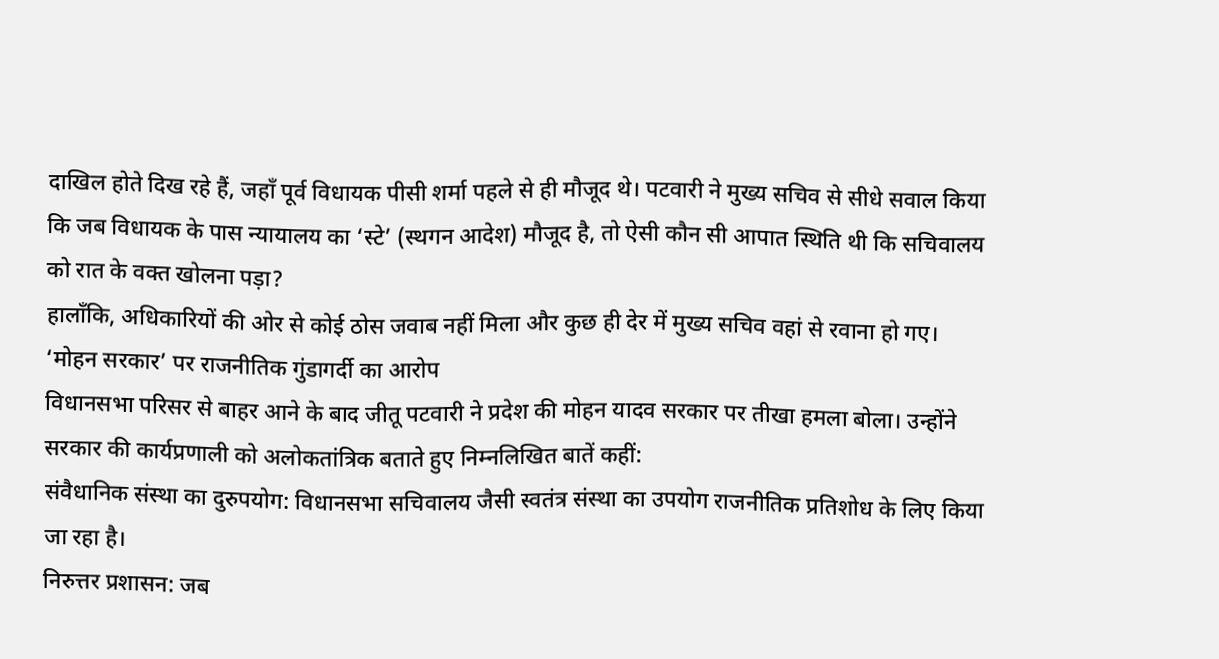दाखिल होते दिख रहे हैं, जहाँ पूर्व विधायक पीसी शर्मा पहले से ही मौजूद थे। पटवारी ने मुख्य सचिव से सीधे सवाल किया कि जब विधायक के पास न्यायालय का ‘स्टे’ (स्थगन आदेश) मौजूद है, तो ऐसी कौन सी आपात स्थिति थी कि सचिवालय को रात के वक्त खोलना पड़ा?
हालाँकि, अधिकारियों की ओर से कोई ठोस जवाब नहीं मिला और कुछ ही देर में मुख्य सचिव वहां से रवाना हो गए।
‘मोहन सरकार’ पर राजनीतिक गुंडागर्दी का आरोप
विधानसभा परिसर से बाहर आने के बाद जीतू पटवारी ने प्रदेश की मोहन यादव सरकार पर तीखा हमला बोला। उन्होंने सरकार की कार्यप्रणाली को अलोकतांत्रिक बताते हुए निम्नलिखित बातें कहीं:
संवैधानिक संस्था का दुरुपयोग: विधानसभा सचिवालय जैसी स्वतंत्र संस्था का उपयोग राजनीतिक प्रतिशोध के लिए किया जा रहा है।
निरुत्तर प्रशासन: जब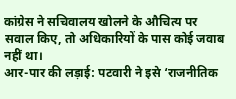कांग्रेस ने सचिवालय खोलने के औचित्य पर सवाल किए, तो अधिकारियों के पास कोई जवाब नहीं था।
आर-पार की लड़ाई: पटवारी ने इसे ‘राजनीतिक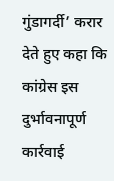गुंडागर्दी’ करार देते हुए कहा कि कांग्रेस इस दुर्भावनापूर्ण कार्रवाई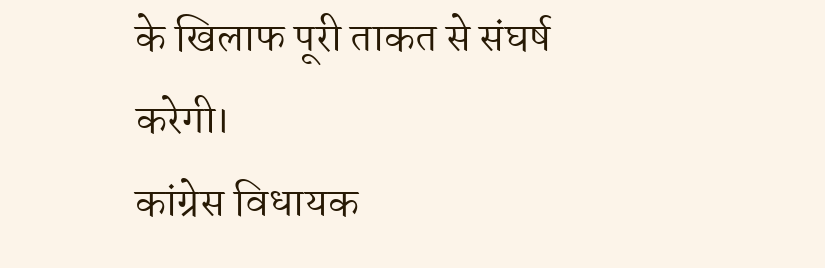के खिलाफ पूरी ताकत से संघर्ष करेगी।
कांग्रेस विधायक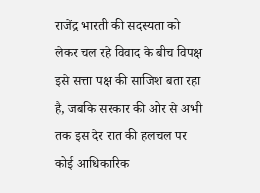राजेंद्र भारती की सदस्यता को लेकर चल रहे विवाद के बीच विपक्ष इसे सत्ता पक्ष की साजिश बता रहा है, जबकि सरकार की ओर से अभी तक इस देर रात की हलचल पर कोई आधिकारिक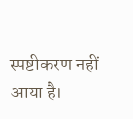स्पष्टीकरण नहीं आया है।